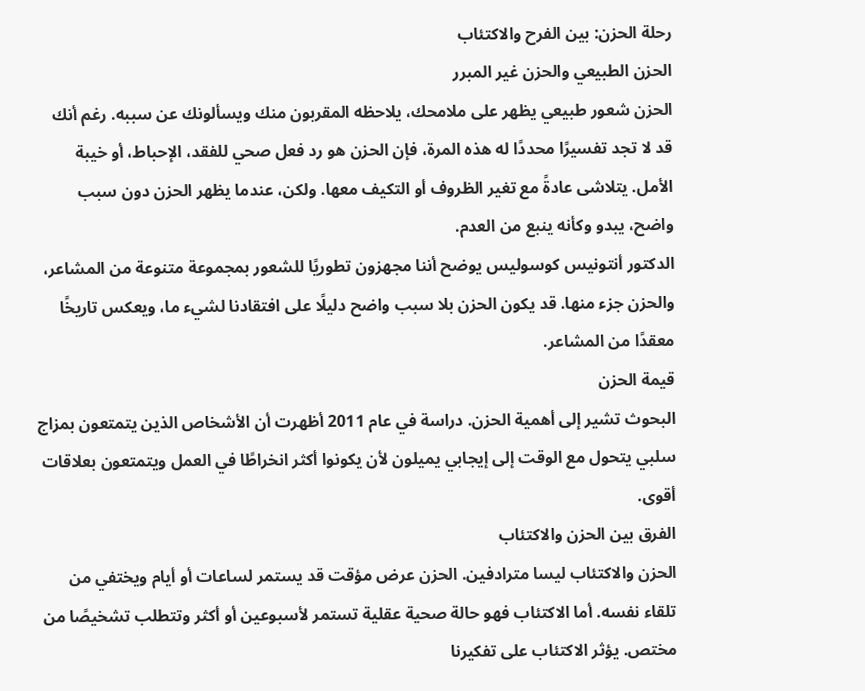رحلة الحزن: بين الفرح والاكتئاب
الحزن الطبيعي والحزن غير المبرر
الحزن شعور طبيعي يظهر على ملامحك، يلاحظه المقربون منك ويسألونك عن سببه. رغم أنك قد لا تجد تفسيرًا محددًا له هذه المرة، فإن الحزن هو رد فعل صحي للفقد، الإحباط، أو خيبة الأمل. يتلاشى عادةً مع تغير الظروف أو التكيف معها. ولكن، عندما يظهر الحزن دون سبب واضح، يبدو وكأنه ينبع من العدم.
الدكتور أنتونيس كوسوليس يوضح أننا مجهزون تطوريًا للشعور بمجموعة متنوعة من المشاعر، والحزن جزء منها. قد يكون الحزن بلا سبب واضح دليلًا على افتقادنا لشيء ما، ويعكس تاريخًا معقدًا من المشاعر.
قيمة الحزن
البحوث تشير إلى أهمية الحزن. دراسة في عام 2011 أظهرت أن الأشخاص الذين يتمتعون بمزاج سلبي يتحول مع الوقت إلى إيجابي يميلون لأن يكونوا أكثر انخراطًا في العمل ويتمتعون بعلاقات أقوى.
الفرق بين الحزن والاكتئاب
الحزن والاكتئاب ليسا مترادفين. الحزن عرض مؤقت قد يستمر لساعات أو أيام ويختفي من تلقاء نفسه. أما الاكتئاب فهو حالة صحية عقلية تستمر لأسبوعين أو أكثر وتتطلب تشخيصًا من مختص. يؤثر الاكتئاب على تفكيرنا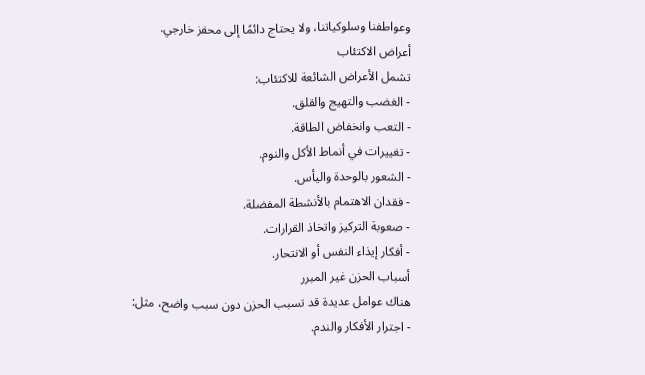وعواطفنا وسلوكياتنا، ولا يحتاج دائمًا إلى محفز خارجي.
أعراض الاكتئاب
تشمل الأعراض الشائعة للاكتئاب:
- الغضب والتهيج والقلق.
- التعب وانخفاض الطاقة.
- تغييرات في أنماط الأكل والنوم.
- الشعور بالوحدة واليأس.
- فقدان الاهتمام بالأنشطة المفضلة.
- صعوبة التركيز واتخاذ القرارات.
- أفكار إيذاء النفس أو الانتحار.
أسباب الحزن غير المبرر
هناك عوامل عديدة قد تسبب الحزن دون سبب واضح، مثل:
- اجترار الأفكار والندم.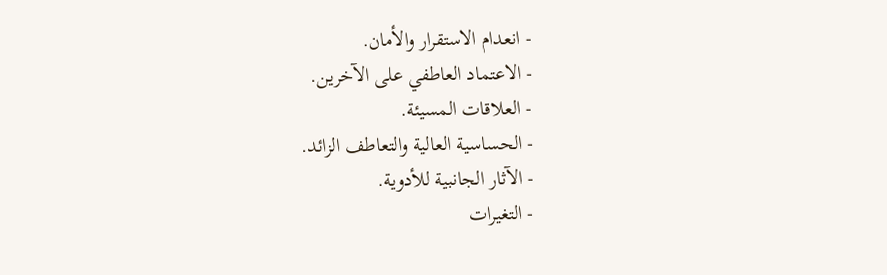- انعدام الاستقرار والأمان.
- الاعتماد العاطفي على الآخرين.
- العلاقات المسيئة.
- الحساسية العالية والتعاطف الزائد.
- الآثار الجانبية للأدوية.
- التغيرات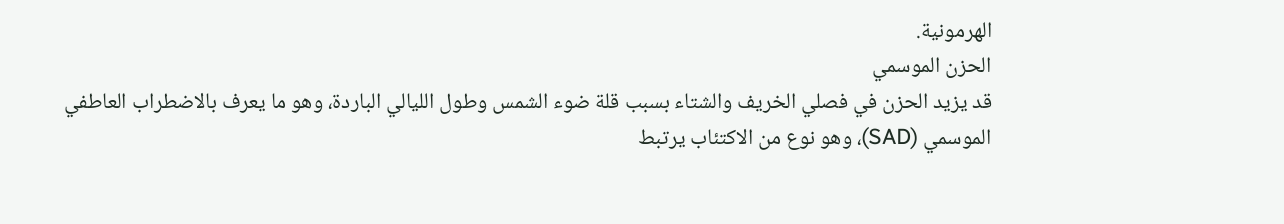الهرمونية.
الحزن الموسمي
قد يزيد الحزن في فصلي الخريف والشتاء بسبب قلة ضوء الشمس وطول الليالي الباردة، وهو ما يعرف بالاضطراب العاطفي الموسمي (SAD)، وهو نوع من الاكتئاب يرتبط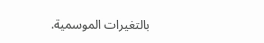بالتغيرات الموسمية.